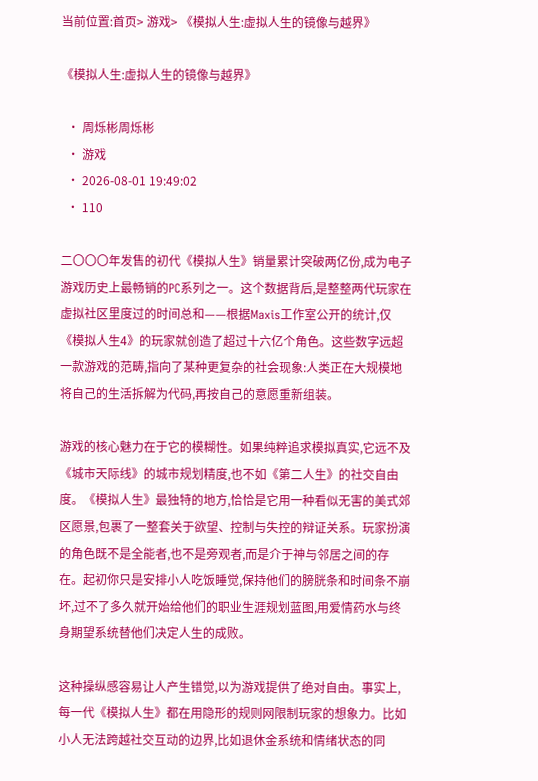当前位置:首页> 游戏> 《模拟人生:虚拟人生的镜像与越界》

《模拟人生:虚拟人生的镜像与越界》

  • 周烁彬周烁彬
  • 游戏
  • 2026-08-01 19:49:02
  • 110

二〇〇〇年发售的初代《模拟人生》销量累计突破两亿份,成为电子游戏历史上最畅销的PC系列之一。这个数据背后,是整整两代玩家在虚拟社区里度过的时间总和——根据Maxis工作室公开的统计,仅《模拟人生4》的玩家就创造了超过十六亿个角色。这些数字远超一款游戏的范畴,指向了某种更复杂的社会现象:人类正在大规模地将自己的生活拆解为代码,再按自己的意愿重新组装。

游戏的核心魅力在于它的模糊性。如果纯粹追求模拟真实,它远不及《城市天际线》的城市规划精度,也不如《第二人生》的社交自由度。《模拟人生》最独特的地方,恰恰是它用一种看似无害的美式郊区愿景,包裹了一整套关于欲望、控制与失控的辩证关系。玩家扮演的角色既不是全能者,也不是旁观者,而是介于神与邻居之间的存在。起初你只是安排小人吃饭睡觉,保持他们的膀胱条和时间条不崩坏,过不了多久就开始给他们的职业生涯规划蓝图,用爱情药水与终身期望系统替他们决定人生的成败。

这种操纵感容易让人产生错觉,以为游戏提供了绝对自由。事实上,每一代《模拟人生》都在用隐形的规则网限制玩家的想象力。比如小人无法跨越社交互动的边界,比如退休金系统和情绪状态的同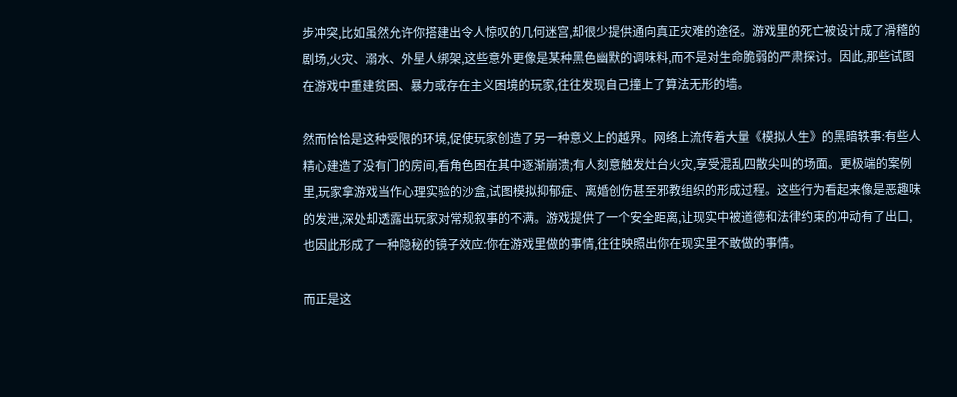步冲突,比如虽然允许你搭建出令人惊叹的几何迷宫,却很少提供通向真正灾难的途径。游戏里的死亡被设计成了滑稽的剧场,火灾、溺水、外星人绑架,这些意外更像是某种黑色幽默的调味料,而不是对生命脆弱的严肃探讨。因此,那些试图在游戏中重建贫困、暴力或存在主义困境的玩家,往往发现自己撞上了算法无形的墙。

然而恰恰是这种受限的环境,促使玩家创造了另一种意义上的越界。网络上流传着大量《模拟人生》的黑暗轶事:有些人精心建造了没有门的房间,看角色困在其中逐渐崩溃;有人刻意触发灶台火灾,享受混乱四散尖叫的场面。更极端的案例里,玩家拿游戏当作心理实验的沙盒,试图模拟抑郁症、离婚创伤甚至邪教组织的形成过程。这些行为看起来像是恶趣味的发泄,深处却透露出玩家对常规叙事的不满。游戏提供了一个安全距离,让现实中被道德和法律约束的冲动有了出口,也因此形成了一种隐秘的镜子效应:你在游戏里做的事情,往往映照出你在现实里不敢做的事情。

而正是这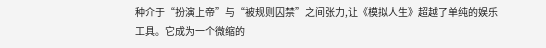种介于“扮演上帝”与“被规则囚禁”之间张力,让《模拟人生》超越了单纯的娱乐工具。它成为一个微缩的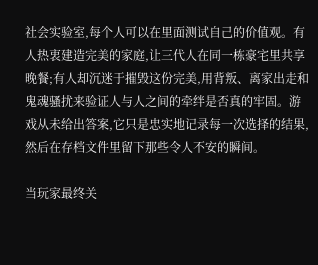社会实验室,每个人可以在里面测试自己的价值观。有人热衷建造完美的家庭,让三代人在同一栋豪宅里共享晚餐;有人却沉迷于摧毁这份完美,用背叛、离家出走和鬼魂骚扰来验证人与人之间的牵绊是否真的牢固。游戏从未给出答案,它只是忠实地记录每一次选择的结果,然后在存档文件里留下那些令人不安的瞬间。

当玩家最终关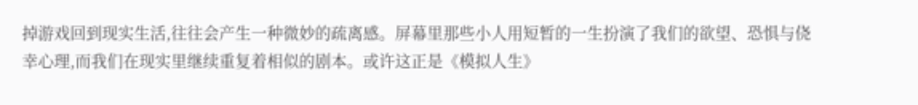掉游戏回到现实生活,往往会产生一种微妙的疏离感。屏幕里那些小人用短暂的一生扮演了我们的欲望、恐惧与侥幸心理,而我们在现实里继续重复着相似的剧本。或许这正是《模拟人生》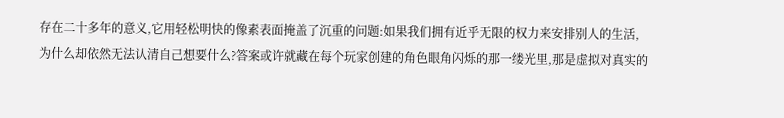存在二十多年的意义,它用轻松明快的像素表面掩盖了沉重的问题:如果我们拥有近乎无限的权力来安排别人的生活,为什么却依然无法认清自己想要什么?答案或许就藏在每个玩家创建的角色眼角闪烁的那一缕光里,那是虚拟对真实的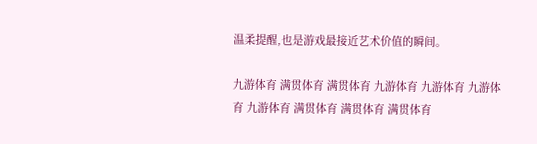温柔提醒,也是游戏最接近艺术价值的瞬间。

九游体育 满贯体育 满贯体育 九游体育 九游体育 九游体育 九游体育 满贯体育 满贯体育 满贯体育